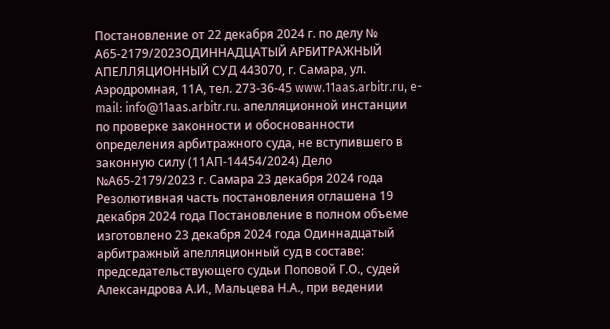Постановление от 22 декабря 2024 г. по делу № А65-2179/2023ОДИННАДЦАТЫЙ АРБИТРАЖНЫЙ АПЕЛЛЯЦИОННЫЙ СУД 443070, г. Самара, ул. Аэродромная, 11А, тел. 273-36-45 www.11aas.arbitr.ru, e-mail: info@11aas.arbitr.ru. апелляционной инстанции по проверке законности и обоснованности определения арбитражного суда, не вступившего в законную силу (11АП-14454/2024) Дело №А65-2179/2023 г. Самара 23 декабря 2024 года Резолютивная часть постановления оглашена 19 декабря 2024 года Постановление в полном объеме изготовлено 23 декабря 2024 года Одиннадцатый арбитражный апелляционный суд в составе: председательствующего судьи Поповой Г.О., судей Александрова А.И., Мальцева Н.А., при ведении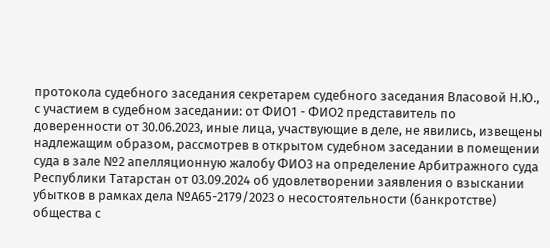протокола судебного заседания секретарем судебного заседания Власовой Н.Ю., с участием в судебном заседании: от ФИО1 - ФИО2 представитель по доверенности от 30.06.2023, иные лица, участвующие в деле, не явились, извещены надлежащим образом, рассмотрев в открытом судебном заседании в помещении суда в зале №2 апелляционную жалобу ФИО3 на определение Арбитражного суда Республики Татарстан от 03.09.2024 об удовлетворении заявления о взыскании убытков в рамках дела №А65-2179/2023 о несостоятельности (банкротстве) общества с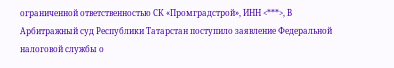ограниченной ответственностью СК «Промградстрой», ИНН <***>, В Арбитражный суд Республики Татарстан поступило заявление Федеральной налоговой службы о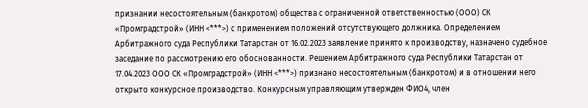признании несостоятельным (банкротом) общества с ограниченной ответственностью (ООО) СК «Промградстрой» (ИНН <***>) с применением положений отсутствующего должника. Определением Арбитражного суда Республики Татарстан от 16.02.2023 заявление принято к производству, назначено судебное заседание по рассмотрению его обоснованности. Решением Арбитражного суда Республики Татарстан от 17.04.2023 ООО СК «Промградстрой» (ИНН <***>) признано несостоятельным (банкротом) и в отношении него открыто конкурсное производство. Конкурсным управляющим утвержден ФИО4, член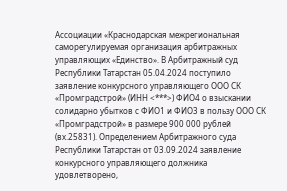Ассоциации «Краснодарская межрегиональная саморегулируемая организация арбитражных управляющих «Единство». В Арбитражный суд Республики Татарстан 05.04.2024 поступило заявление конкурсного управляющего ООО СК «Промградстрой» (ИНН <***>) ФИО4 о взыскании солидарно убытков с ФИО1 и ФИО3 в пользу ООО СК «Промградстрой» в размере 900 000 рублей (вх.25831). Определением Арбитражного суда Республики Татарстан от 03.09.2024 заявление конкурсного управляющего должника удовлетворено,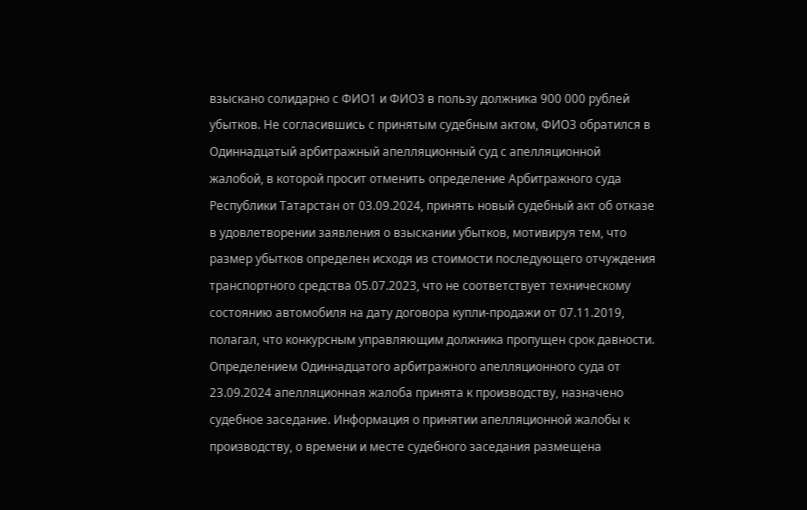взыскано солидарно с ФИО1 и ФИО3 в пользу должника 900 000 рублей убытков. Не согласившись с принятым судебным актом, ФИО3 обратился в Одиннадцатый арбитражный апелляционный суд с апелляционной жалобой, в которой просит отменить определение Арбитражного суда Республики Татарстан от 03.09.2024, принять новый судебный акт об отказе в удовлетворении заявления о взыскании убытков, мотивируя тем, что размер убытков определен исходя из стоимости последующего отчуждения транспортного средства 05.07.2023, что не соответствует техническому состоянию автомобиля на дату договора купли-продажи от 07.11.2019, полагал, что конкурсным управляющим должника пропущен срок давности. Определением Одиннадцатого арбитражного апелляционного суда от 23.09.2024 апелляционная жалоба принята к производству, назначено судебное заседание. Информация о принятии апелляционной жалобы к производству, о времени и месте судебного заседания размещена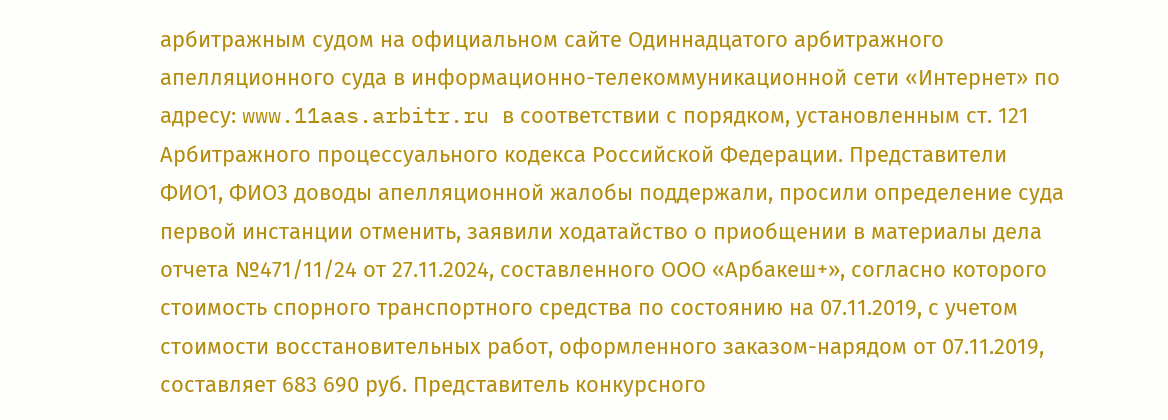арбитражным судом на официальном сайте Одиннадцатого арбитражного апелляционного суда в информационно-телекоммуникационной сети «Интернет» по адресу: www.11aas.arbitr.ru в соответствии с порядком, установленным ст. 121 Арбитражного процессуального кодекса Российской Федерации. Представители ФИО1, ФИО3 доводы апелляционной жалобы поддержали, просили определение суда первой инстанции отменить, заявили ходатайство о приобщении в материалы дела отчета №471/11/24 от 27.11.2024, составленного ООО «Арбакеш+», согласно которого стоимость спорного транспортного средства по состоянию на 07.11.2019, с учетом стоимости восстановительных работ, оформленного заказом-нарядом от 07.11.2019, составляет 683 690 руб. Представитель конкурсного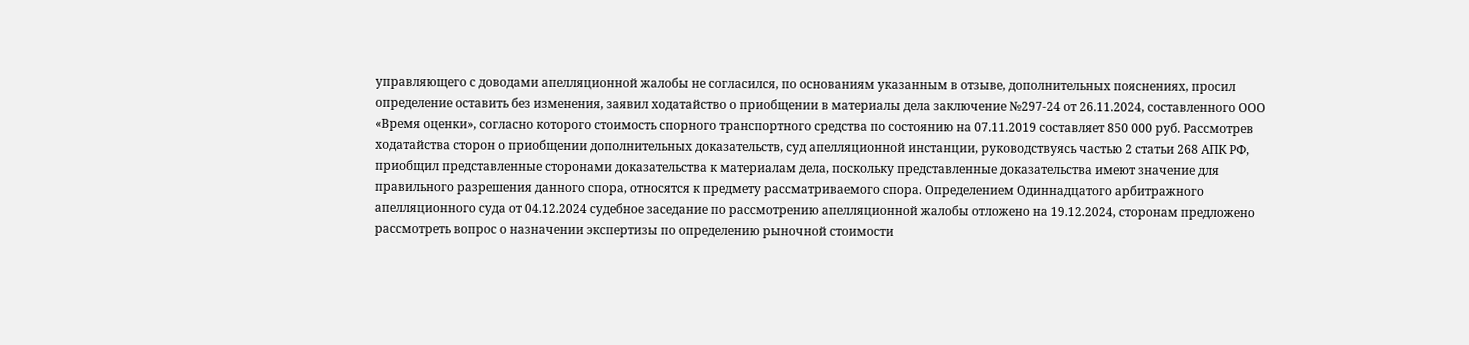управляющего с доводами апелляционной жалобы не согласился, по основаниям указанным в отзыве, дополнительных пояснениях, просил определение оставить без изменения, заявил ходатайство о приобщении в материалы дела заключение №297-24 от 26.11.2024, составленного ООО «Время оценки», согласно которого стоимость спорного транспортного средства по состоянию на 07.11.2019 составляет 850 000 руб. Рассмотрев ходатайства сторон о приобщении дополнительных доказательств, суд апелляционной инстанции, руководствуясь частью 2 статьи 268 АПК РФ, приобщил представленные сторонами доказательства к материалам дела, поскольку представленные доказательства имеют значение для правильного разрешения данного спора, относятся к предмету рассматриваемого спора. Определением Одиннадцатого арбитражного апелляционного суда от 04.12.2024 судебное заседание по рассмотрению апелляционной жалобы отложено на 19.12.2024, сторонам предложено рассмотреть вопрос о назначении экспертизы по определению рыночной стоимости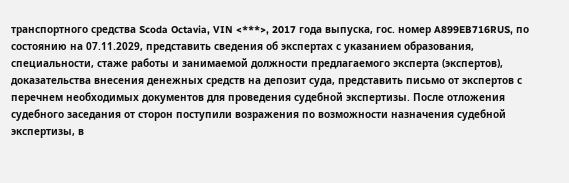транспортного средства Scoda Octavia, VIN <***>, 2017 года выпуска, гос. номер A899EB716RUS, по состоянию на 07.11.2029, представить сведения об экспертах с указанием образования, специальности, стаже работы и занимаемой должности предлагаемого эксперта (экспертов), доказательства внесения денежных средств на депозит суда, представить письмо от экспертов с перечнем необходимых документов для проведения судебной экспертизы. После отложения судебного заседания от сторон поступили возражения по возможности назначения судебной экспертизы, в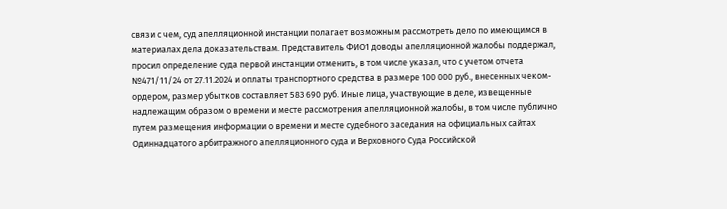связи с чем, суд апелляционной инстанции полагает возможным рассмотреть дело по имеющимся в материалах дела доказательствам. Представитель ФИО1 доводы апелляционной жалобы поддержал, просил определение суда первой инстанции отменить, в том числе указал, что с учетом отчета №471/11/24 от 27.11.2024 и оплаты транспортного средства в размере 100 000 руб., внесенных чеком-ордером, размер убытков составляет 583 690 руб. Иные лица, участвующие в деле, извещенные надлежащим образом о времени и месте рассмотрения апелляционной жалобы, в том числе публично путем размещения информации о времени и месте судебного заседания на официальных сайтах Одиннадцатого арбитражного апелляционного суда и Верховного Суда Российской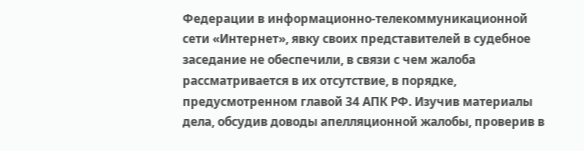Федерации в информационно-телекоммуникационной сети «Интернет», явку своих представителей в судебное заседание не обеспечили, в связи с чем жалоба рассматривается в их отсутствие, в порядке, предусмотренном главой 34 АПК РФ. Изучив материалы дела, обсудив доводы апелляционной жалобы, проверив в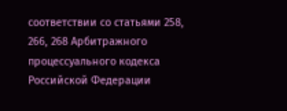соответствии со статьями 258, 266, 268 Арбитражного процессуального кодекса Российской Федерации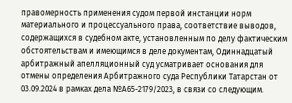правомерность применения судом первой инстанции норм материального и процессуального права, соответствие выводов, содержащихся в судебном акте, установленным по делу фактическим обстоятельствам и имеющимся в деле документам, Одиннадцатый арбитражный апелляционный суд усматривает основания для отмены определения Арбитражного суда Республики Татарстан от 03.09.2024 в рамках дела №А65-2179/2023, в связи со следующим.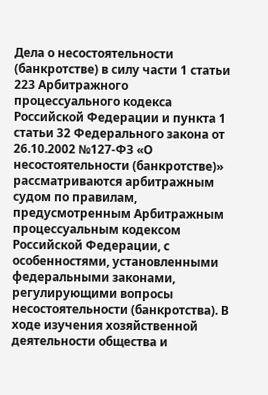Дела о несостоятельности (банкротстве) в силу части 1 статьи 223 Арбитражного процессуального кодекса Российской Федерации и пункта 1 статьи 32 Федерального закона от 26.10.2002 №127-ФЗ «О несостоятельности (банкротстве)» рассматриваются арбитражным судом по правилам, предусмотренным Арбитражным процессуальным кодексом Российской Федерации, с особенностями, установленными федеральными законами, регулирующими вопросы несостоятельности (банкротства). В ходе изучения хозяйственной деятельности общества и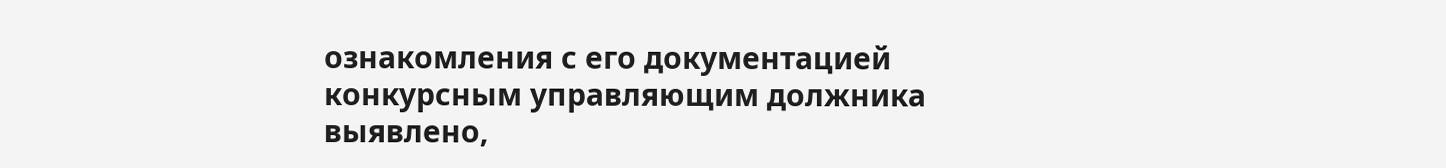ознакомления с его документацией конкурсным управляющим должника выявлено,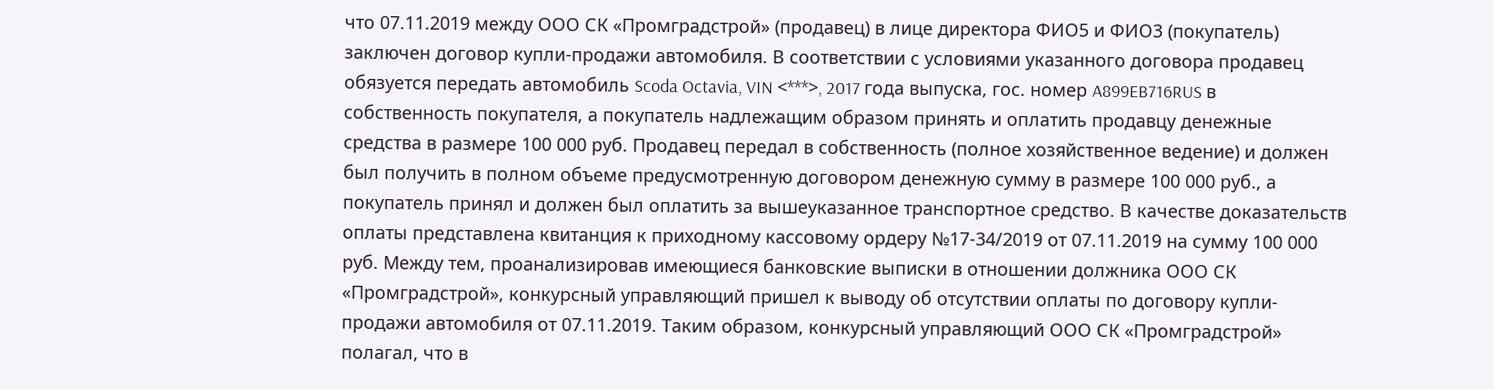что 07.11.2019 между ООО СК «Промградстрой» (продавец) в лице директора ФИО5 и ФИО3 (покупатель) заключен договор купли-продажи автомобиля. В соответствии с условиями указанного договора продавец обязуется передать автомобиль Scoda Octavia, VIN <***>, 2017 года выпуска, гос. номер A899EB716RUS в собственность покупателя, а покупатель надлежащим образом принять и оплатить продавцу денежные средства в размере 100 000 руб. Продавец передал в собственность (полное хозяйственное ведение) и должен был получить в полном объеме предусмотренную договором денежную сумму в размере 100 000 руб., а покупатель принял и должен был оплатить за вышеуказанное транспортное средство. В качестве доказательств оплаты представлена квитанция к приходному кассовому ордеру №17-34/2019 от 07.11.2019 на сумму 100 000 руб. Между тем, проанализировав имеющиеся банковские выписки в отношении должника ООО СК «Промградстрой», конкурсный управляющий пришел к выводу об отсутствии оплаты по договору купли-продажи автомобиля от 07.11.2019. Таким образом, конкурсный управляющий ООО СК «Промградстрой» полагал, что в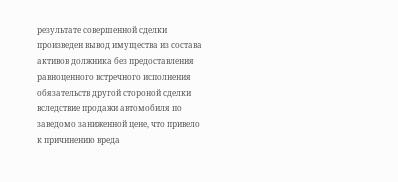результате совершенной сделки произведен вывод имущества из состава активов должника без предоставления равноценного встречного исполнения обязательств другой стороной сделки вследствие продажи автомобиля по заведомо заниженной цене, что привело к причинению вреда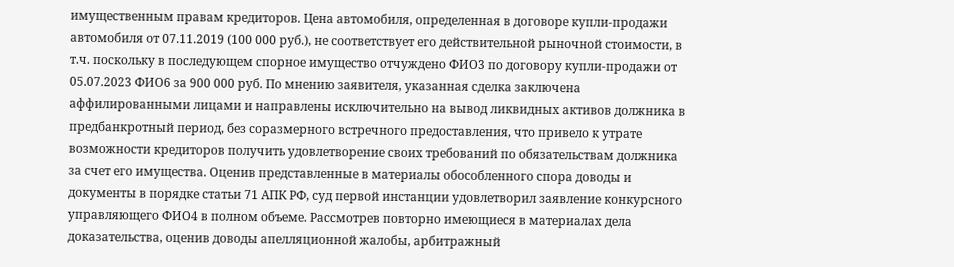имущественным правам кредиторов. Цена автомобиля, определенная в договоре купли-продажи автомобиля от 07.11.2019 (100 000 руб.), не соответствует его действительной рыночной стоимости, в т.ч. поскольку в последующем спорное имущество отчуждено ФИО3 по договору купли-продажи от 05.07.2023 ФИО6 за 900 000 руб. По мнению заявителя, указанная сделка заключена аффилированными лицами и направлены исключительно на вывод ликвидных активов должника в предбанкротный период, без соразмерного встречного предоставления, что привело к утрате возможности кредиторов получить удовлетворение своих требований по обязательствам должника за счет его имущества. Оценив представленные в материалы обособленного спора доводы и документы в порядке статьи 71 АПК РФ, суд первой инстанции удовлетворил заявление конкурсного управляющего ФИО4 в полном объеме. Рассмотрев повторно имеющиеся в материалах дела доказательства, оценив доводы апелляционной жалобы, арбитражный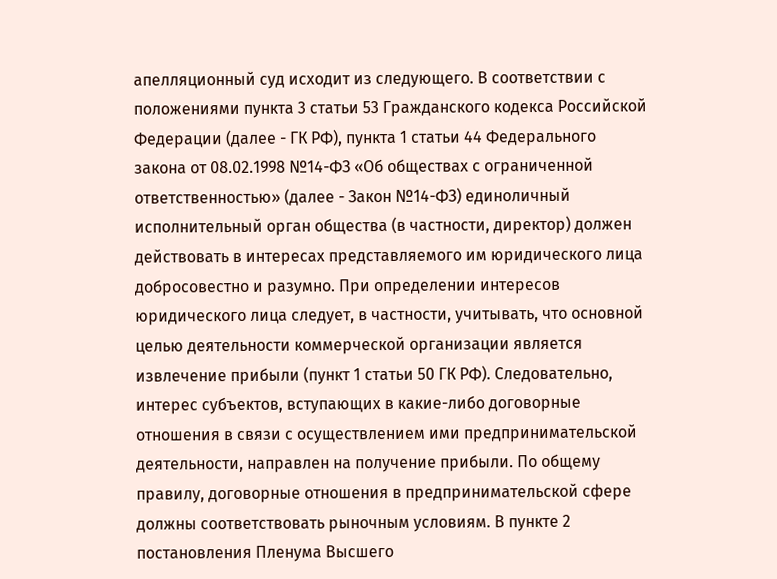апелляционный суд исходит из следующего. В соответствии с положениями пункта 3 статьи 53 Гражданского кодекса Российской Федерации (далее - ГК РФ), пункта 1 статьи 44 Федерального закона от 08.02.1998 №14-ФЗ «Об обществах с ограниченной ответственностью» (далее - Закон №14-ФЗ) единоличный исполнительный орган общества (в частности, директор) должен действовать в интересах представляемого им юридического лица добросовестно и разумно. При определении интересов юридического лица следует, в частности, учитывать, что основной целью деятельности коммерческой организации является извлечение прибыли (пункт 1 статьи 50 ГК РФ). Следовательно, интерес субъектов, вступающих в какие-либо договорные отношения в связи с осуществлением ими предпринимательской деятельности, направлен на получение прибыли. По общему правилу, договорные отношения в предпринимательской сфере должны соответствовать рыночным условиям. В пункте 2 постановления Пленума Высшего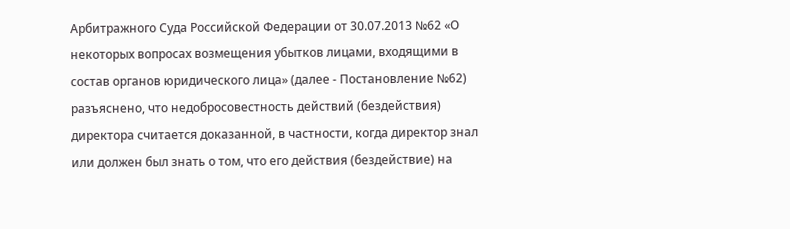Арбитражного Суда Российской Федерации от 30.07.2013 №62 «О некоторых вопросах возмещения убытков лицами, входящими в состав органов юридического лица» (далее - Постановление №62) разъяснено, что недобросовестность действий (бездействия) директора считается доказанной, в частности, когда директор знал или должен был знать о том, что его действия (бездействие) на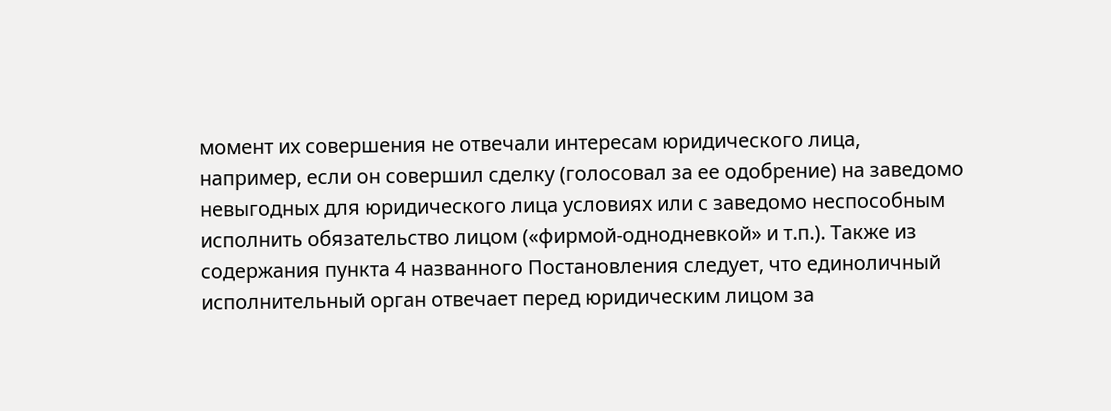момент их совершения не отвечали интересам юридического лица, например, если он совершил сделку (голосовал за ее одобрение) на заведомо невыгодных для юридического лица условиях или с заведомо неспособным исполнить обязательство лицом («фирмой-однодневкой» и т.п.). Также из содержания пункта 4 названного Постановления следует, что единоличный исполнительный орган отвечает перед юридическим лицом за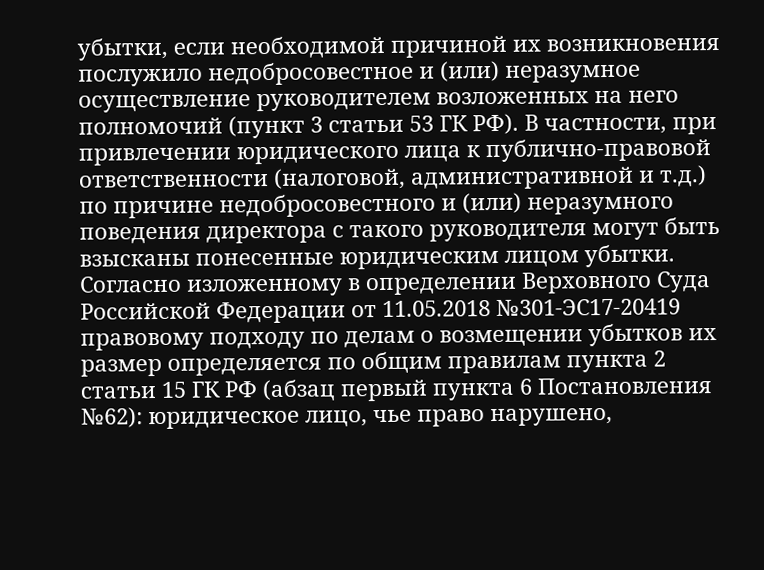убытки, если необходимой причиной их возникновения послужило недобросовестное и (или) неразумное осуществление руководителем возложенных на него полномочий (пункт 3 статьи 53 ГК РФ). В частности, при привлечении юридического лица к публично-правовой ответственности (налоговой, административной и т.д.) по причине недобросовестного и (или) неразумного поведения директора с такого руководителя могут быть взысканы понесенные юридическим лицом убытки. Согласно изложенному в определении Верховного Суда Российской Федерации от 11.05.2018 №301-ЭС17-20419 правовому подходу по делам о возмещении убытков их размер определяется по общим правилам пункта 2 статьи 15 ГК РФ (абзац первый пункта 6 Постановления №62): юридическое лицо, чье право нарушено,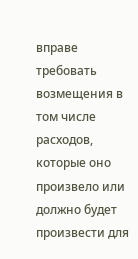вправе требовать возмещения в том числе расходов, которые оно произвело или должно будет произвести для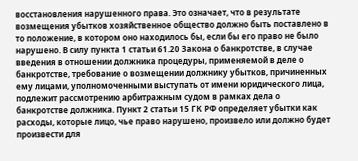восстановления нарушенного права. Это означает, что в результате возмещения убытков хозяйственное общество должно быть поставлено в то положение, в котором оно находилось бы, если бы его право не было нарушено. В силу пункта 1 статьи 61.20 Закона о банкротстве, в случае введения в отношении должника процедуры, применяемой в деле о банкротстве, требование о возмещении должнику убытков, причиненных ему лицами, уполномоченными выступать от имени юридического лица, подлежит рассмотрению арбитражным судом в рамках дела о банкротстве должника. Пункт 2 статьи 15 ГК РФ определяет убытки как расходы, которые лицо, чье право нарушено, произвело или должно будет произвести для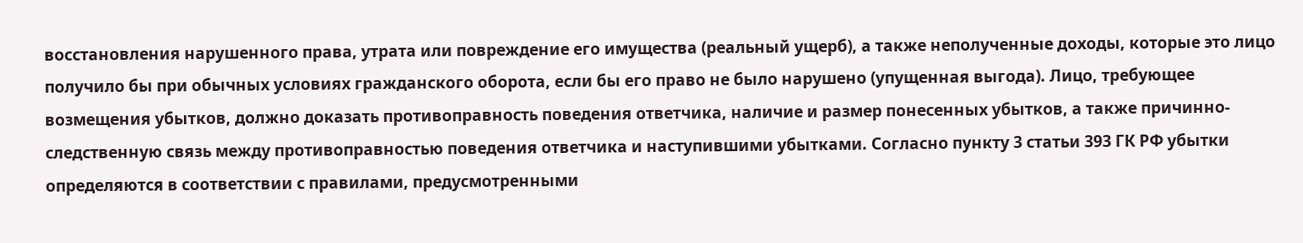восстановления нарушенного права, утрата или повреждение его имущества (реальный ущерб), а также неполученные доходы, которые это лицо получило бы при обычных условиях гражданского оборота, если бы его право не было нарушено (упущенная выгода). Лицо, требующее возмещения убытков, должно доказать противоправность поведения ответчика, наличие и размер понесенных убытков, а также причинно-следственную связь между противоправностью поведения ответчика и наступившими убытками. Согласно пункту 3 статьи 393 ГК РФ убытки определяются в соответствии с правилами, предусмотренными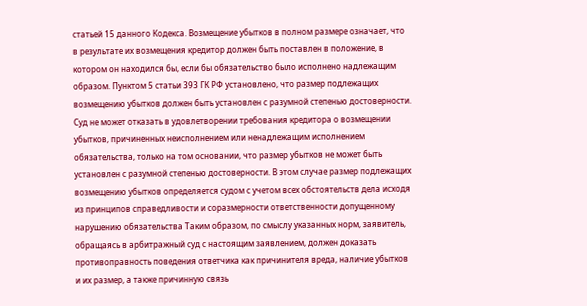статьей 15 данного Кодекса. Возмещение убытков в полном размере означает, что в результате их возмещения кредитор должен быть поставлен в положение, в котором он находился бы, если бы обязательство было исполнено надлежащим образом. Пунктом 5 статьи 393 ГК РФ установлено, что размер подлежащих возмещению убытков должен быть установлен с разумной степенью достоверности. Суд не может отказать в удовлетворении требования кредитора о возмещении убытков, причиненных неисполнением или ненадлежащим исполнением обязательства, только на том основании, что размер убытков не может быть установлен с разумной степенью достоверности. В этом случае размер подлежащих возмещению убытков определяется судом с учетом всех обстоятельств дела исходя из принципов справедливости и соразмерности ответственности допущенному нарушению обязательства Таким образом, по смыслу указанных норм, заявитель, обращаясь в арбитражный суд с настоящим заявлением, должен доказать противоправность поведения ответчика как причинителя вреда, наличие убытков и их размер, а также причинную связь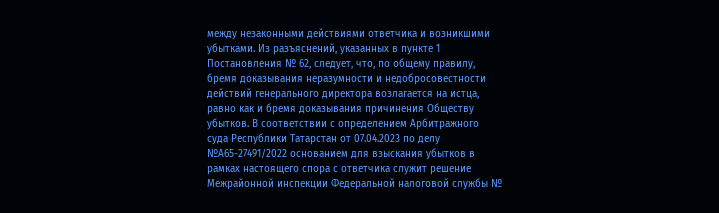между незаконными действиями ответчика и возникшими убытками. Из разъяснений, указанных в пункте 1 Постановления № 62, следует, что, по общему правилу, бремя доказывания неразумности и недобросовестности действий генерального директора возлагается на истца, равно как и бремя доказывания причинения Обществу убытков. В соответствии с определением Арбитражного суда Республики Татарстан от 07.04.2023 по делу №А65-27491/2022 основанием для взыскания убытков в рамках настоящего спора с ответчика служит решение Межрайонной инспекции Федеральной налоговой службы №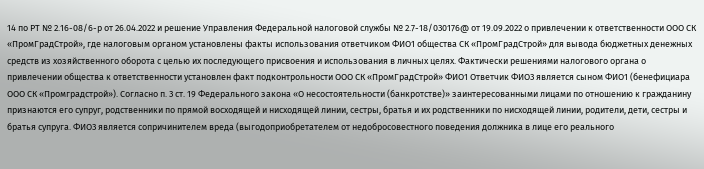14 по РТ № 2.16-08/6-р от 26.04.2022 и решение Управления Федеральной налоговой службы № 2.7-18/030176@ от 19.09.2022 о привлечении к ответственности ООО СК «ПромГрадСтрой», где налоговым органом установлены факты использования ответчиком ФИО1 общества СК «ПромГрадСтрой» для вывода бюджетных денежных средств из хозяйственного оборота с целью их последующего присвоения и использования в личных целях. Фактически решениями налогового органа о привлечении общества к ответственности установлен факт подконтрольности ООО СК «ПромГрадСтрой» ФИО1 Ответчик ФИО3 является сыном ФИО1 (бенефициара ООО СК «Промградстрой»). Согласно п. 3 ст. 19 Федерального закона «О несостоятельности (банкротстве)» заинтересованными лицами по отношению к гражданину признаются его супруг, родственники по прямой восходящей и нисходящей линии, сестры, братья и их родственники по нисходящей линии, родители, дети, сестры и братья супруга. ФИО3 является сопричинителем вреда (выгодоприобретателем от недобросовестного поведения должника в лице его реального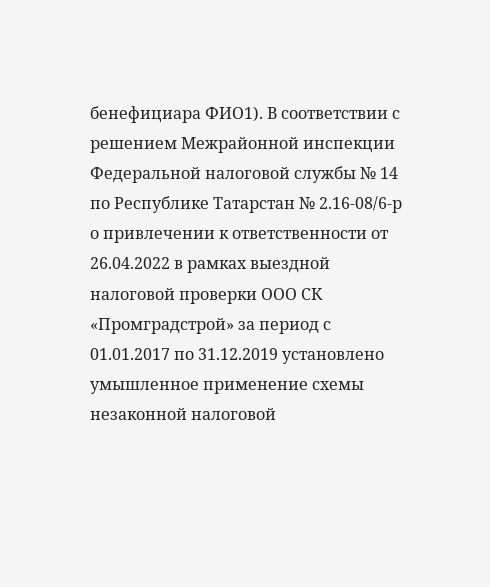бенефициара ФИО1). В соответствии с решением Межрайонной инспекции Федеральной налоговой службы № 14 по Республике Татарстан № 2.16-08/6-р о привлечении к ответственности от 26.04.2022 в рамках выездной налоговой проверки ООО СК «Промградстрой» за период с 01.01.2017 по 31.12.2019 установлено умышленное применение схемы незаконной налоговой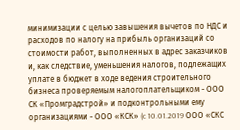минимизации с целью завышения вычетов по НДС и расходов по налогу на прибыль организаций со стоимости работ, выполненных в адрес заказчиков и, как следствие, уменьшения налогов, подлежащих уплате в бюджет в ходе ведения строительного бизнеса проверяемым налогоплательщиком - ООО СК «Промградстрой» и подконтрольными ему организациями - ООО «КСК» (c 10.01.2019 ООО «СКС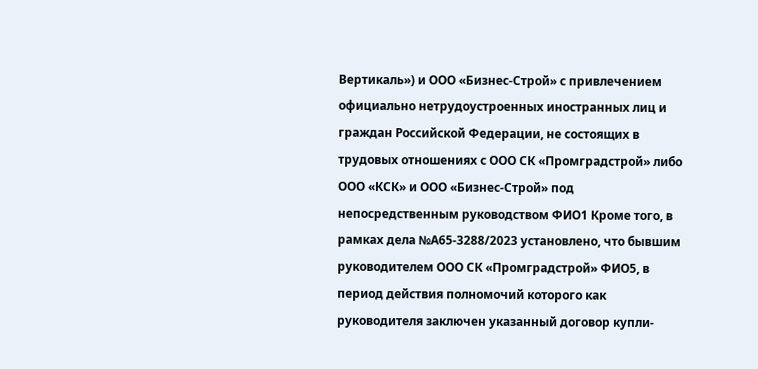Вертикаль») и ООО «Бизнес-Строй» с привлечением официально нетрудоустроенных иностранных лиц и граждан Российской Федерации, не состоящих в трудовых отношениях с ООО СК «Промградстрой» либо ООО «КСК» и ООО «Бизнес-Строй» под непосредственным руководством ФИО1 Кроме того, в рамках дела №А65-3288/2023 установлено, что бывшим руководителем ООО СК «Промградстрой» ФИО5, в период действия полномочий которого как руководителя заключен указанный договор купли-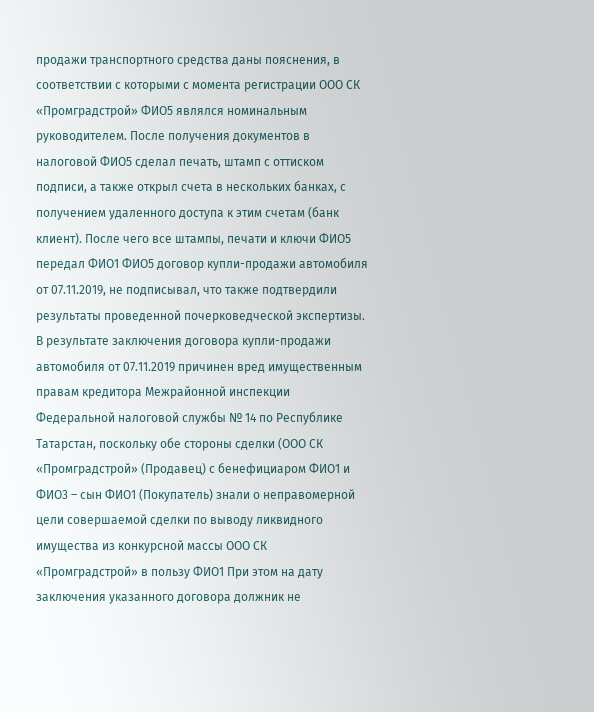продажи транспортного средства даны пояснения, в соответствии с которыми с момента регистрации ООО СК «Промградстрой» ФИО5 являлся номинальным руководителем. После получения документов в налоговой ФИО5 сделал печать, штамп с оттиском подписи, а также открыл счета в нескольких банках, с получением удаленного доступа к этим счетам (банк клиент). После чего все штампы, печати и ключи ФИО5 передал ФИО1 ФИО5 договор купли-продажи автомобиля от 07.11.2019, не подписывал, что также подтвердили результаты проведенной почерковедческой экспертизы. В результате заключения договора купли-продажи автомобиля от 07.11.2019 причинен вред имущественным правам кредитора Межрайонной инспекции Федеральной налоговой службы № 14 по Республике Татарстан, поскольку обе стороны сделки (ООО СК «Промградстрой» (Продавец) с бенефициаром ФИО1 и ФИО3 – сын ФИО1 (Покупатель) знали о неправомерной цели совершаемой сделки по выводу ликвидного имущества из конкурсной массы ООО СК «Промградстрой» в пользу ФИО1 При этом на дату заключения указанного договора должник не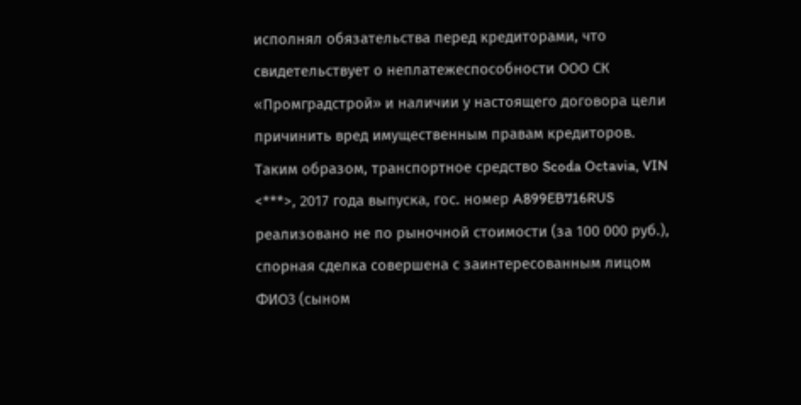исполнял обязательства перед кредиторами, что свидетельствует о неплатежеспособности ООО СК «Промградстрой» и наличии у настоящего договора цели причинить вред имущественным правам кредиторов. Таким образом, транспортное средство Scoda Octavia, VIN <***>, 2017 года выпуска, гос. номер A899EB716RUS реализовано не по рыночной стоимости (за 100 000 руб.), спорная сделка совершена с заинтересованным лицом ФИО3 (сыном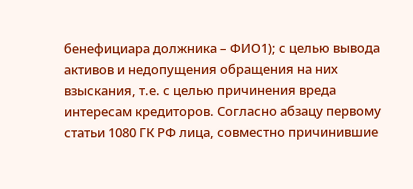бенефициара должника – ФИО1); с целью вывода активов и недопущения обращения на них взыскания, т.е. с целью причинения вреда интересам кредиторов. Согласно абзацу первому статьи 1080 ГК РФ лица, совместно причинившие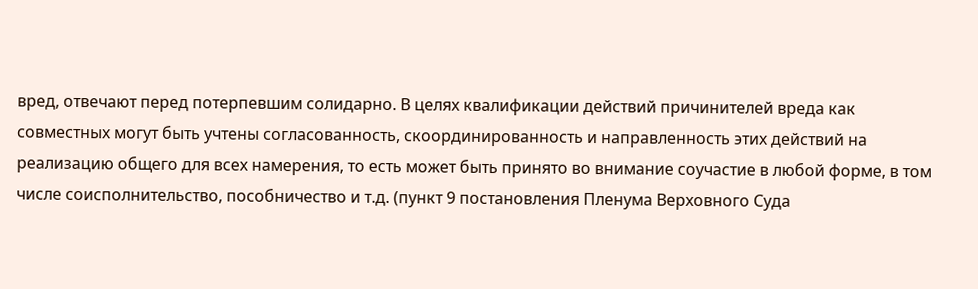вред, отвечают перед потерпевшим солидарно. В целях квалификации действий причинителей вреда как совместных могут быть учтены согласованность, скоординированность и направленность этих действий на реализацию общего для всех намерения, то есть может быть принято во внимание соучастие в любой форме, в том числе соисполнительство, пособничество и т.д. (пункт 9 постановления Пленума Верховного Суда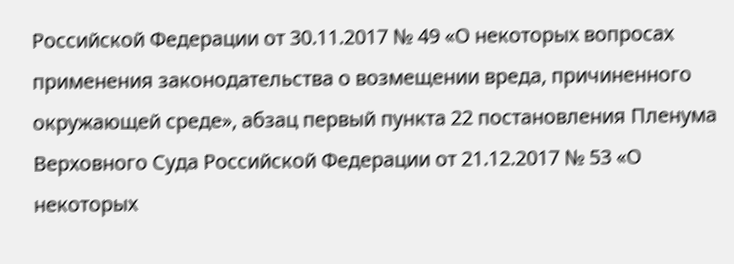Российской Федерации от 30.11.2017 № 49 «О некоторых вопросах применения законодательства о возмещении вреда, причиненного окружающей среде», абзац первый пункта 22 постановления Пленума Верховного Суда Российской Федерации от 21.12.2017 № 53 «О некоторых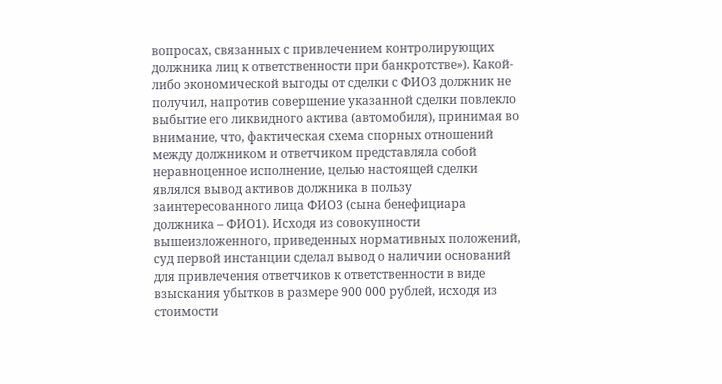вопросах, связанных с привлечением контролирующих должника лиц к ответственности при банкротстве»). Какой-либо экономической выгоды от сделки с ФИО3 должник не получил, напротив совершение указанной сделки повлекло выбытие его ликвидного актива (автомобиля), принимая во внимание, что, фактическая схема спорных отношений между должником и ответчиком представляла собой неравноценное исполнение, целью настоящей сделки являлся вывод активов должника в пользу заинтересованного лица ФИО3 (сына бенефициара должника – ФИО1). Исходя из совокупности вышеизложенного, приведенных нормативных положений, суд первой инстанции сделал вывод о наличии оснований для привлечения ответчиков к ответственности в виде взыскания убытков в размере 900 000 рублей, исходя из стоимости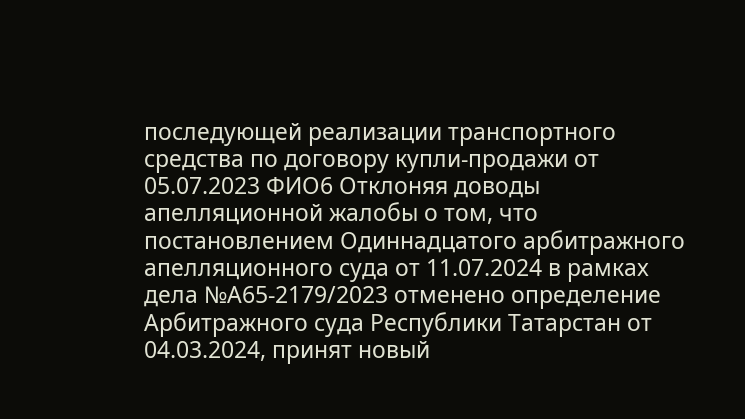последующей реализации транспортного средства по договору купли-продажи от 05.07.2023 ФИО6 Отклоняя доводы апелляционной жалобы о том, что постановлением Одиннадцатого арбитражного апелляционного суда от 11.07.2024 в рамках дела №А65-2179/2023 отменено определение Арбитражного суда Республики Татарстан от 04.03.2024, принят новый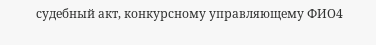судебный акт, конкурсному управляющему ФИО4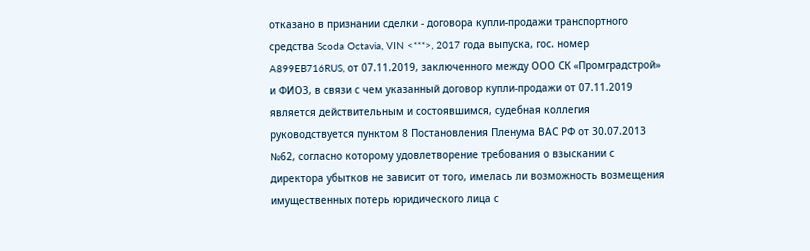отказано в признании сделки - договора купли-продажи транспортного средства Scoda Octavia, VIN <***>, 2017 года выпуска, гос. номер A899EB716RUS, от 07.11.2019, заключенного между ООО СК «Промградстрой» и ФИО3, в связи с чем указанный договор купли-продажи от 07.11.2019 является действительным и состоявшимся, судебная коллегия руководствуется пунктом 8 Постановления Пленума ВАС РФ от 30.07.2013 №62, согласно которому удовлетворение требования о взыскании с директора убытков не зависит от того, имелась ли возможность возмещения имущественных потерь юридического лица с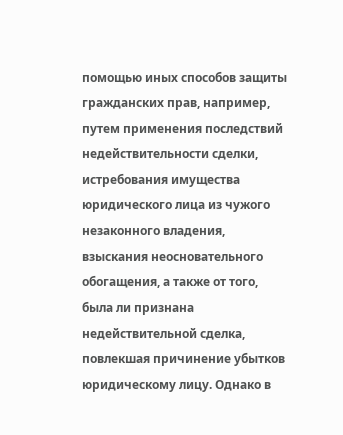помощью иных способов защиты гражданских прав, например, путем применения последствий недействительности сделки, истребования имущества юридического лица из чужого незаконного владения, взыскания неосновательного обогащения, а также от того, была ли признана недействительной сделка, повлекшая причинение убытков юридическому лицу. Однако в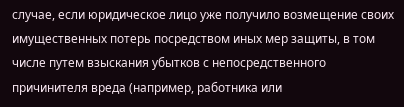случае, если юридическое лицо уже получило возмещение своих имущественных потерь посредством иных мер защиты, в том числе путем взыскания убытков с непосредственного причинителя вреда (например, работника или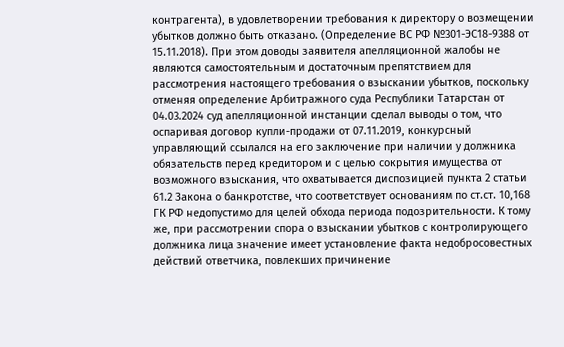контрагента), в удовлетворении требования к директору о возмещении убытков должно быть отказано. (Определение ВС РФ №301-ЭС18-9388 от 15.11.2018). При этом доводы заявителя апелляционной жалобы не являются самостоятельным и достаточным препятствием для рассмотрения настоящего требования о взыскании убытков, поскольку отменяя определение Арбитражного суда Республики Татарстан от 04.03.2024 суд апелляционной инстанции сделал выводы о том, что оспаривая договор купли-продажи от 07.11.2019, конкурсный управляющий ссылался на его заключение при наличии у должника обязательств перед кредитором и с целью сокрытия имущества от возможного взыскания, что охватывается диспозицией пункта 2 статьи 61.2 Закона о банкротстве, что соответствует основаниям по ст.ст. 10,168 ГК РФ недопустимо для целей обхода периода подозрительности. К тому же, при рассмотрении спора о взыскании убытков с контролирующего должника лица значение имеет установление факта недобросовестных действий ответчика, повлекших причинение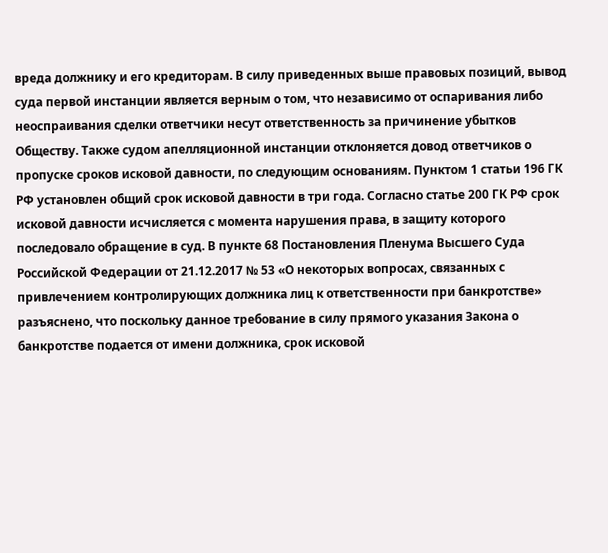вреда должнику и его кредиторам. В силу приведенных выше правовых позиций, вывод суда первой инстанции является верным о том, что независимо от оспаривания либо неоспраивания сделки ответчики несут ответственность за причинение убытков Обществу. Также судом апелляционной инстанции отклоняется довод ответчиков о пропуске сроков исковой давности, по следующим основаниям. Пунктом 1 статьи 196 ГК РФ установлен общий срок исковой давности в три года. Согласно статье 200 ГК РФ срок исковой давности исчисляется с момента нарушения права, в защиту которого последовало обращение в суд. В пункте 68 Постановления Пленума Высшего Суда Российской Федерации от 21.12.2017 № 53 «О некоторых вопросах, связанных с привлечением контролирующих должника лиц к ответственности при банкротстве» разъяснено, что поскольку данное требование в силу прямого указания Закона о банкротстве подается от имени должника, срок исковой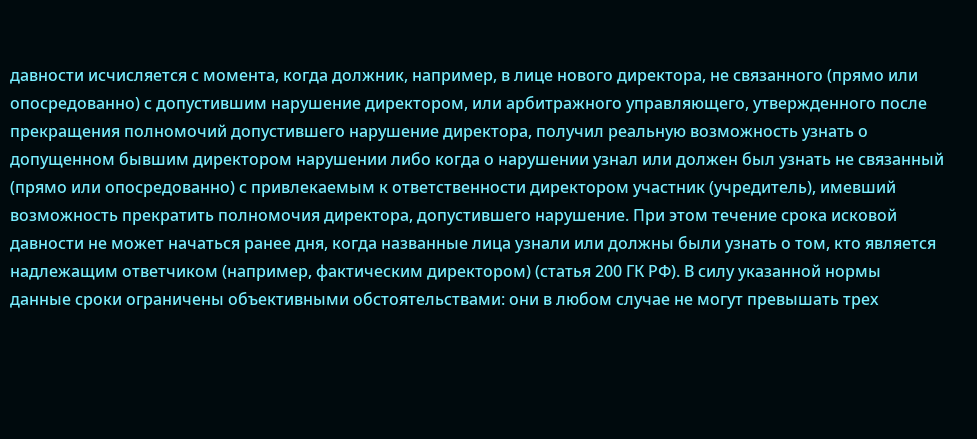давности исчисляется с момента, когда должник, например, в лице нового директора, не связанного (прямо или опосредованно) с допустившим нарушение директором, или арбитражного управляющего, утвержденного после прекращения полномочий допустившего нарушение директора, получил реальную возможность узнать о допущенном бывшим директором нарушении либо когда о нарушении узнал или должен был узнать не связанный (прямо или опосредованно) с привлекаемым к ответственности директором участник (учредитель), имевший возможность прекратить полномочия директора, допустившего нарушение. При этом течение срока исковой давности не может начаться ранее дня, когда названные лица узнали или должны были узнать о том, кто является надлежащим ответчиком (например, фактическим директором) (статья 200 ГК РФ). В силу указанной нормы данные сроки ограничены объективными обстоятельствами: они в любом случае не могут превышать трех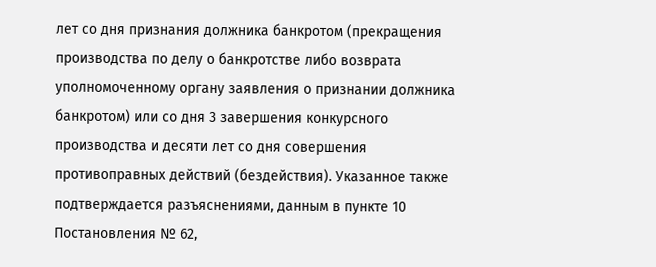лет со дня признания должника банкротом (прекращения производства по делу о банкротстве либо возврата уполномоченному органу заявления о признании должника банкротом) или со дня 3 завершения конкурсного производства и десяти лет со дня совершения противоправных действий (бездействия). Указанное также подтверждается разъяснениями, данным в пункте 10 Постановления № 62,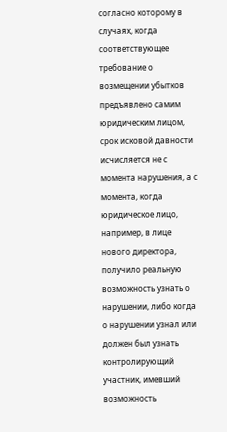согласно которому в случаях, когда соответствующее требование о возмещении убытков предъявлено самим юридическим лицом, срок исковой давности исчисляется не с момента нарушения, а с момента, когда юридическое лицо, например, в лице нового директора, получило реальную возможность узнать о нарушении, либо когда о нарушении узнал или должен был узнать контролирующий участник, имевший возможность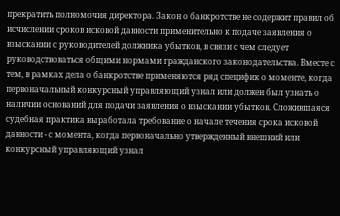прекратить полномочия директора. Закон о банкротстве не содержит правил об исчислении сроков исковой давности применительно к подаче заявления о взыскании с руководителей должника убытков, в связи с чем следует руководствоваться общими нормами гражданского законодательства. Вместе с тем, в рамках дела о банкротстве применяются ряд специфик о моменте, когда первоначальный конкурсный управляющий узнал или должен был узнать о наличии оснований для подачи заявления о взыскании убытков. Сложившаяся судебная практика выработала требование о начале течения срока исковой давности - с момента, когда первоначально утвержденный внешний или конкурсный управляющий узнал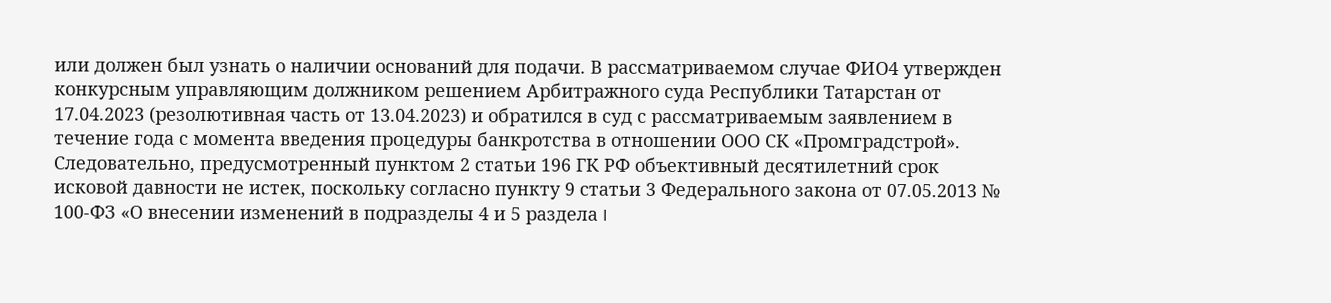или должен был узнать о наличии оснований для подачи. В рассматриваемом случае ФИО4 утвержден конкурсным управляющим должником решением Арбитражного суда Республики Татарстан от 17.04.2023 (резолютивная часть от 13.04.2023) и обратился в суд с рассматриваемым заявлением в течение года с момента введения процедуры банкротства в отношении ООО СК «Промградстрой». Следовательно, предусмотренный пунктом 2 статьи 196 ГК РФ объективный десятилетний срок исковой давности не истек, поскольку согласно пункту 9 статьи 3 Федерального закона от 07.05.2013 № 100-ФЗ «О внесении изменений в подразделы 4 и 5 раздела I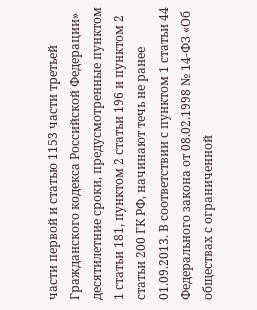части первой и статью 1153 части третьей Гражданского кодекса Российской Федерации» десятилетние сроки, предусмотренные пунктом 1 статьи 181, пунктом 2 статьи 196 и пунктом 2 статьи 200 ГК РФ, начинают течь не ранее 01.09.2013. В соответствии с пунктом 1 статьи 44 Федерального закона от 08.02.1998 № 14-ФЗ «Об обществах с ограниченной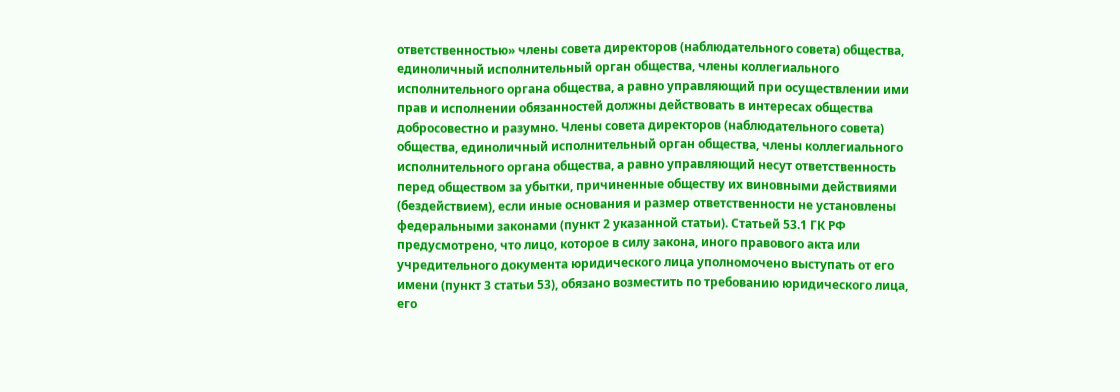ответственностью» члены совета директоров (наблюдательного совета) общества, единоличный исполнительный орган общества, члены коллегиального исполнительного органа общества, а равно управляющий при осуществлении ими прав и исполнении обязанностей должны действовать в интересах общества добросовестно и разумно. Члены совета директоров (наблюдательного совета) общества, единоличный исполнительный орган общества, члены коллегиального исполнительного органа общества, а равно управляющий несут ответственность перед обществом за убытки, причиненные обществу их виновными действиями (бездействием), если иные основания и размер ответственности не установлены федеральными законами (пункт 2 указанной статьи). Статьей 53.1 ГК РФ предусмотрено, что лицо, которое в силу закона, иного правового акта или учредительного документа юридического лица уполномочено выступать от его имени (пункт 3 статьи 53), обязано возместить по требованию юридического лица, его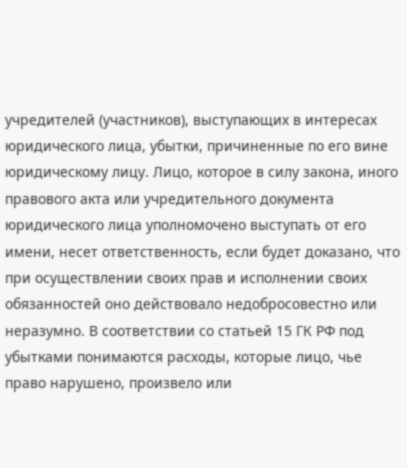учредителей (участников), выступающих в интересах юридического лица, убытки, причиненные по его вине юридическому лицу. Лицо, которое в силу закона, иного правового акта или учредительного документа юридического лица уполномочено выступать от его имени, несет ответственность, если будет доказано, что при осуществлении своих прав и исполнении своих обязанностей оно действовало недобросовестно или неразумно. В соответствии со статьей 15 ГК РФ под убытками понимаются расходы, которые лицо, чье право нарушено, произвело или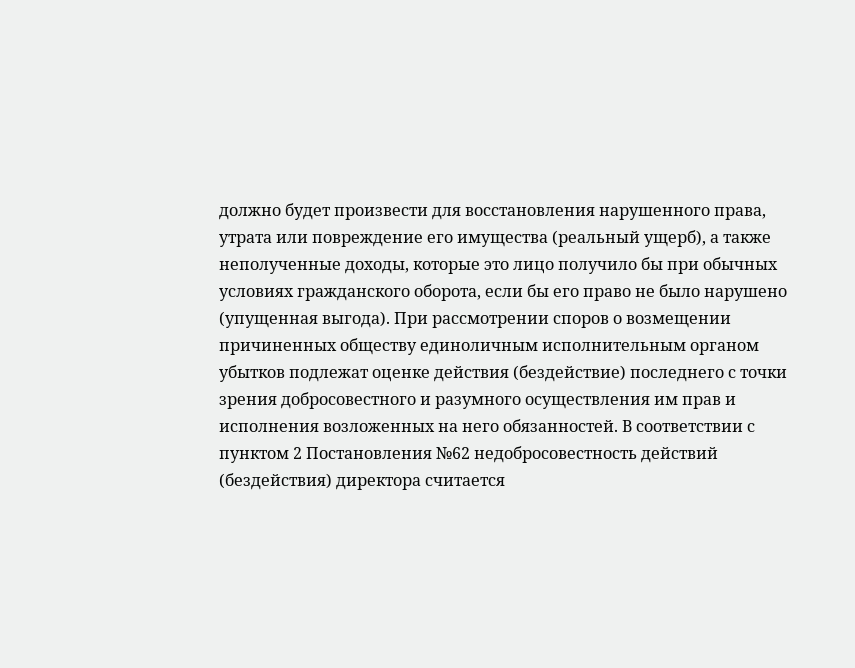должно будет произвести для восстановления нарушенного права, утрата или повреждение его имущества (реальный ущерб), а также неполученные доходы, которые это лицо получило бы при обычных условиях гражданского оборота, если бы его право не было нарушено (упущенная выгода). При рассмотрении споров о возмещении причиненных обществу единоличным исполнительным органом убытков подлежат оценке действия (бездействие) последнего с точки зрения добросовестного и разумного осуществления им прав и исполнения возложенных на него обязанностей. В соответствии с пунктом 2 Постановления №62 недобросовестность действий (бездействия) директора считается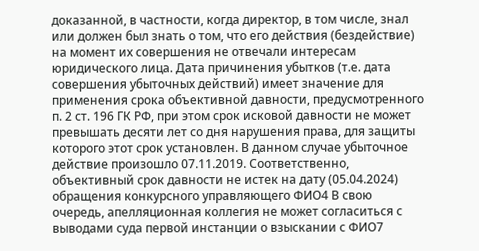доказанной, в частности, когда директор, в том числе, знал или должен был знать о том, что его действия (бездействие) на момент их совершения не отвечали интересам юридического лица. Дата причинения убытков (т.е. дата совершения убыточных действий) имеет значение для применения срока объективной давности, предусмотренного п. 2 ст. 196 ГК РФ, при этом срок исковой давности не может превышать десяти лет со дня нарушения права, для защиты которого этот срок установлен. В данном случае убыточное действие произошло 07.11.2019. Соответственно, объективный срок давности не истек на дату (05.04.2024) обращения конкурсного управляющего ФИО4 В свою очередь, апелляционная коллегия не может согласиться с выводами суда первой инстанции о взыскании с ФИО7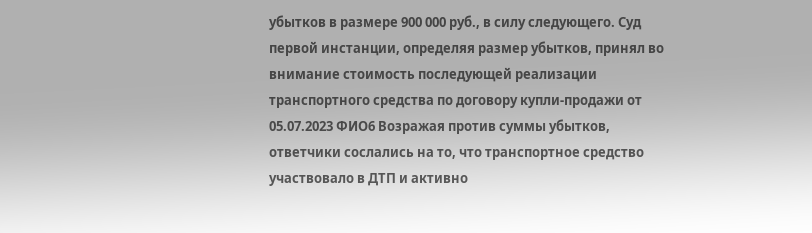убытков в размере 900 000 руб., в силу следующего. Суд первой инстанции, определяя размер убытков, принял во внимание стоимость последующей реализации транспортного средства по договору купли-продажи от 05.07.2023 ФИО6 Возражая против суммы убытков, ответчики сослались на то, что транспортное средство участвовало в ДТП и активно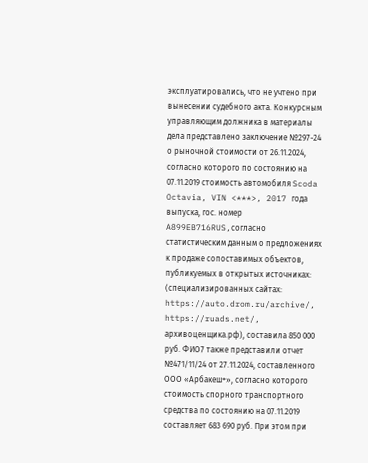эксплуатировались, что не учтено при вынесении судебного акта. Конкурсным управляющим должника в материалы дела представлено заключение №297-24 о рыночной стоимости от 26.11.2024, согласно которого по состоянию на 07.11.2019 стоимость автомобиля Scoda Octavia, VIN <***>, 2017 года выпуска, гос. номер A899EB716RUS,согласно статистическим данным о предложениях к продаже сопоставимых объектов, публикуемых в открытых источниках: (специализированных сайтах: https://auto.drom.ru/archive/, https://ruads.net/, архивоценщика.рф), составила 850 000 руб. ФИО7 также представили отчет №471/11/24 от 27.11.2024, составленного ООО «Арбакеш+», согласно которого стоимость спорного транспортного средства по состоянию на 07.11.2019 составляет 683 690 руб. При этом при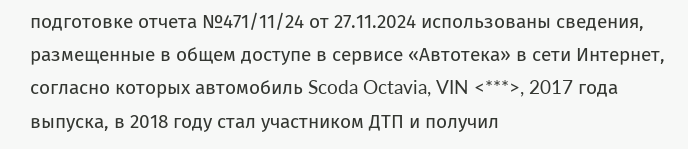подготовке отчета №471/11/24 от 27.11.2024 использованы сведения, размещенные в общем доступе в сервисе «Автотека» в сети Интернет, согласно которых автомобиль Scoda Octavia, VIN <***>, 2017 года выпуска, в 2018 году стал участником ДТП и получил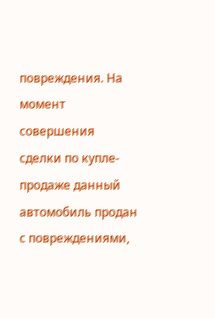повреждения. На момент совершения сделки по купле-продаже данный автомобиль продан с повреждениями,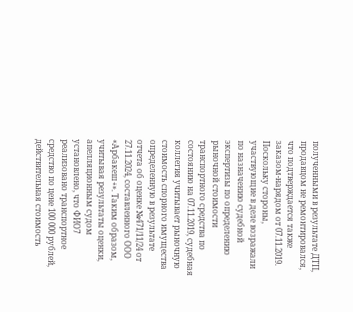полученными в результате ДТП, продавцом не ремонтировался, что подтверждается также заказом-нарядом от 07.11.2019. Поскольку стороны, участвующие в деле возражали по назначению судебной экспертизы по определению рыночной стоимости транспортного средства по состоянию на 07.11.2019, судебная коллегия учитывает рыночную стоимость спорного имущества определенную в результате отчета об оценке №471/11/24 от 27.11.2024, составленного ООО «Арбакеш+». Таким образом, учитывая результаты оценки, апелляционным судом установлено, что ФИО7 реализовано транспортное средство по цене 100 000 рублей, действительная стоимость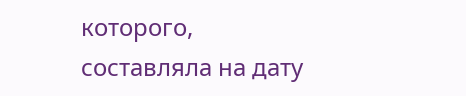которого, составляла на дату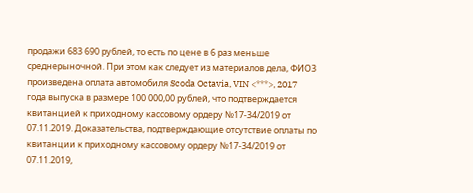продажи 683 690 рублей, то есть по цене в 6 раз меньше среднерыночной. При этом как следует из материалов дела, ФИО3 произведена оплата автомобиля Scoda Octavia, VIN <***>, 2017 года выпуска в размере 100 000,00 рублей, что подтверждается квитанцией к приходному кассовому ордеру №17-34/2019 от 07.11.2019. Доказательства, подтверждающие отсутствие оплаты по квитанции к приходному кассовому ордеру №17-34/2019 от 07.11.2019,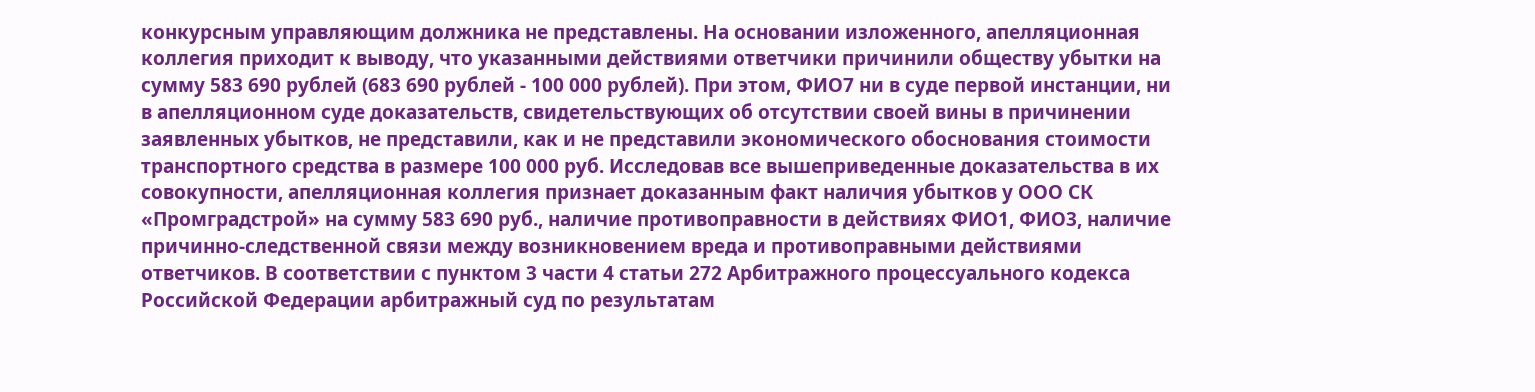конкурсным управляющим должника не представлены. На основании изложенного, апелляционная коллегия приходит к выводу, что указанными действиями ответчики причинили обществу убытки на сумму 583 690 рублей (683 690 рублей - 100 000 рублей). При этом, ФИО7 ни в суде первой инстанции, ни в апелляционном суде доказательств, свидетельствующих об отсутствии своей вины в причинении заявленных убытков, не представили, как и не представили экономического обоснования стоимости транспортного средства в размере 100 000 руб. Исследовав все вышеприведенные доказательства в их совокупности, апелляционная коллегия признает доказанным факт наличия убытков у ООО СК «Промградстрой» на сумму 583 690 руб., наличие противоправности в действиях ФИО1, ФИО3, наличие причинно-следственной связи между возникновением вреда и противоправными действиями ответчиков. В соответствии с пунктом 3 части 4 статьи 272 Арбитражного процессуального кодекса Российской Федерации арбитражный суд по результатам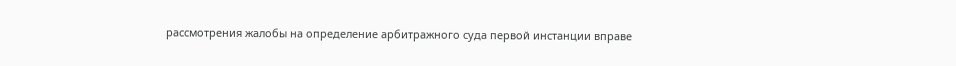рассмотрения жалобы на определение арбитражного суда первой инстанции вправе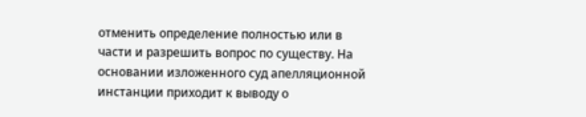отменить определение полностью или в части и разрешить вопрос по существу. На основании изложенного суд апелляционной инстанции приходит к выводу о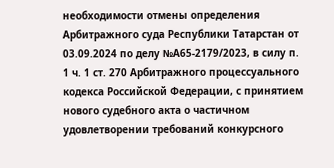необходимости отмены определения Арбитражного суда Республики Татарстан от 03.09.2024 по делу №А65-2179/2023, в силу п. 1 ч. 1 ст. 270 Арбитражного процессуального кодекса Российской Федерации, с принятием нового судебного акта о частичном удовлетворении требований конкурсного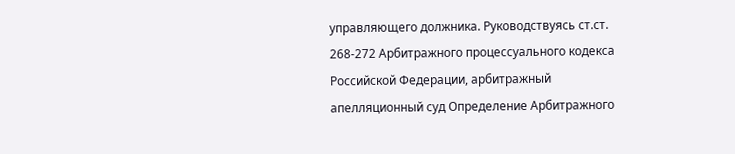управляющего должника. Руководствуясь ст.ст. 268-272 Арбитражного процессуального кодекса Российской Федерации, арбитражный апелляционный суд Определение Арбитражного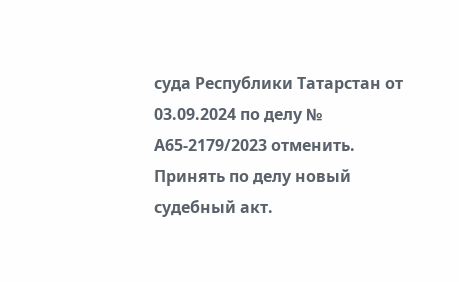суда Республики Татарстан от 03.09.2024 по делу № А65-2179/2023 отменить. Принять по делу новый судебный акт.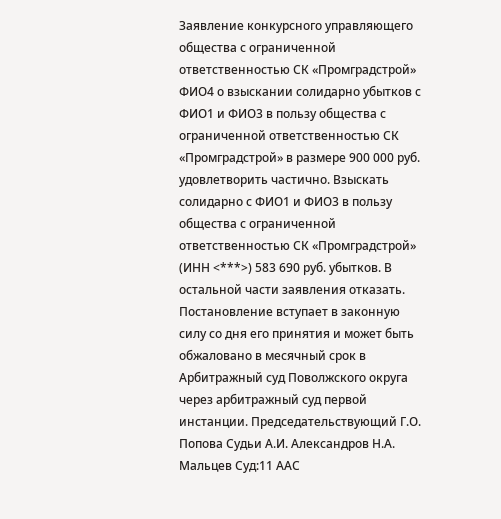Заявление конкурсного управляющего общества с ограниченной ответственностью СК «Промградстрой» ФИО4 о взыскании солидарно убытков с ФИО1 и ФИО3 в пользу общества с ограниченной ответственностью СК «Промградстрой» в размере 900 000 руб. удовлетворить частично. Взыскать солидарно с ФИО1 и ФИО3 в пользу общества с ограниченной ответственностью СК «Промградстрой» (ИНН <***>) 583 690 руб. убытков. В остальной части заявления отказать. Постановление вступает в законную силу со дня его принятия и может быть обжаловано в месячный срок в Арбитражный суд Поволжского округа через арбитражный суд первой инстанции. Председательствующий Г.О. Попова Судьи А.И. Александров Н.А. Мальцев Суд:11 ААС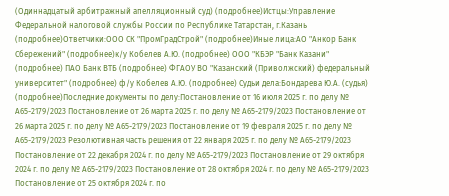(Одиннадцатый арбитражный апелляционный суд) (подробнее)Истцы:Управление Федеральной налоговой службы России по Республике Татарстан, г.Казань (подробнее)Ответчики:ООО СК "ПромГрадСтрой" (подробнее)Иные лица:АО "Анкор Банк Сбережений" (подробнее)к/у Кобелев А.Ю. (подробнее) ООО "КБЭР "Банк Казани" (подробнее) ПАО Банк ВТБ (подробнее) ФГАОУ ВО "Казанский (Приволжский) федеральный университет" (подробнее) ф/у Кобелев А.Ю. (подробнее) Судьи дела:Бондарева Ю.А. (судья) (подробнее)Последние документы по делу:Постановление от 16 июля 2025 г. по делу № А65-2179/2023 Постановление от 26 марта 2025 г. по делу № А65-2179/2023 Постановление от 26 марта 2025 г. по делу № А65-2179/2023 Постановление от 19 февраля 2025 г. по делу № А65-2179/2023 Резолютивная часть решения от 22 января 2025 г. по делу № А65-2179/2023 Постановление от 22 декабря 2024 г. по делу № А65-2179/2023 Постановление от 29 октября 2024 г. по делу № А65-2179/2023 Постановление от 28 октября 2024 г. по делу № А65-2179/2023 Постановление от 25 октября 2024 г. по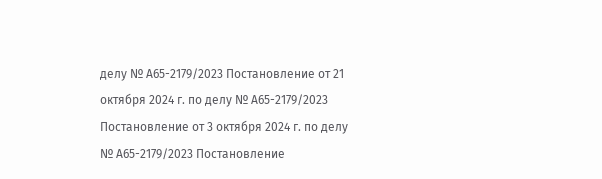делу № А65-2179/2023 Постановление от 21 октября 2024 г. по делу № А65-2179/2023 Постановление от 3 октября 2024 г. по делу № А65-2179/2023 Постановление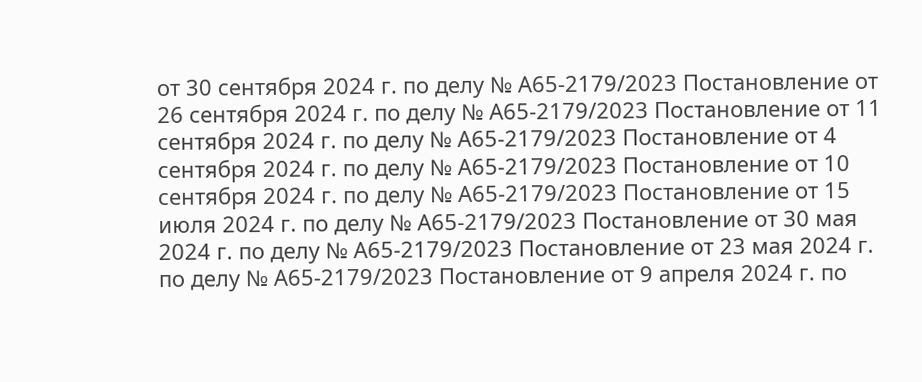от 30 сентября 2024 г. по делу № А65-2179/2023 Постановление от 26 сентября 2024 г. по делу № А65-2179/2023 Постановление от 11 сентября 2024 г. по делу № А65-2179/2023 Постановление от 4 сентября 2024 г. по делу № А65-2179/2023 Постановление от 10 сентября 2024 г. по делу № А65-2179/2023 Постановление от 15 июля 2024 г. по делу № А65-2179/2023 Постановление от 30 мая 2024 г. по делу № А65-2179/2023 Постановление от 23 мая 2024 г. по делу № А65-2179/2023 Постановление от 9 апреля 2024 г. по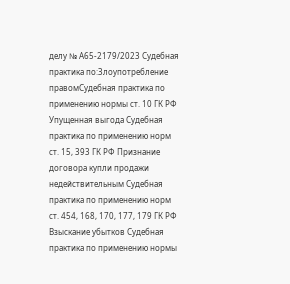делу № А65-2179/2023 Судебная практика по:Злоупотребление правомСудебная практика по применению нормы ст. 10 ГК РФ Упущенная выгода Судебная практика по применению норм ст. 15, 393 ГК РФ Признание договора купли продажи недействительным Судебная практика по применению норм ст. 454, 168, 170, 177, 179 ГК РФ
Взыскание убытков Судебная практика по применению нормы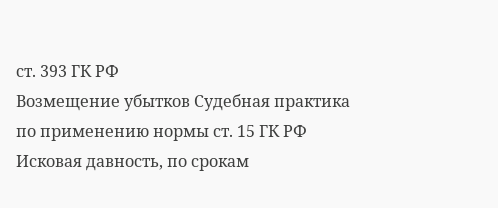ст. 393 ГК РФ
Возмещение убытков Судебная практика по применению нормы ст. 15 ГК РФ Исковая давность, по срокам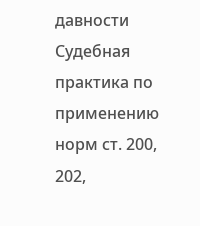давности Судебная практика по применению норм ст. 200, 202,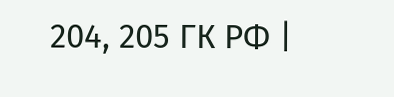204, 205 ГК РФ |